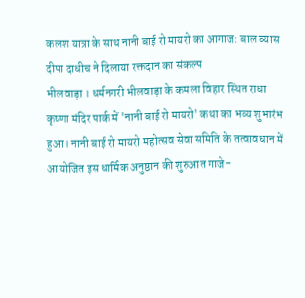कलश यात्रा के साथ नानी बाई रो मायरो का आगाज: बाल व्यास दीपा दाधीच ने दिलाया रक्तदान का संकल्प
भीलवाड़ा । धर्मनगरी भीलवाड़ा के कमला विहार स्थित राधा कृष्णा मंदिर पार्क में 'नानी बाई रो मायरो' कथा का भव्य शुभारंभ हुआ। नानी बाई रो मायरो महोत्सव सेवा समिति के तत्वावधान में आयोजित इस धार्मिक अनुष्ठान की शुरुआत गाजे-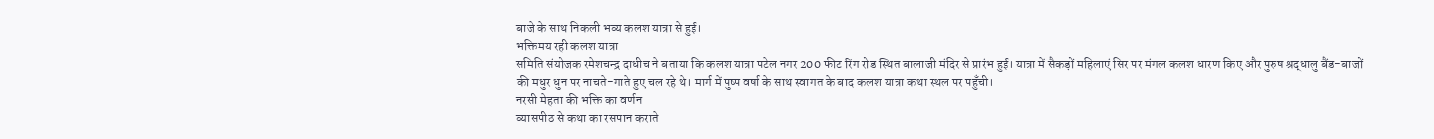बाजे के साथ निकली भव्य कलश यात्रा से हुई।
भक्तिमय रही कलश यात्रा
समिति संयोजक रमेशचन्द्र दाधीच ने बताया कि कलश यात्रा पटेल नगर 200 फीट रिंग रोड स्थित बालाजी मंदिर से प्रारंभ हुई। यात्रा में सैकड़ों महिलाएं सिर पर मंगल कलश धारण किए और पुरुष श्रद्धालु बैंड-बाजों की मधुर धुन पर नाचते-गाते हुए चल रहे थे। मार्ग में पुष्प वर्षा के साथ स्वागत के बाद कलश यात्रा कथा स्थल पर पहुँची।
नरसी मेहता की भक्ति का वर्णन
व्यासपीठ से कथा का रसपान कराते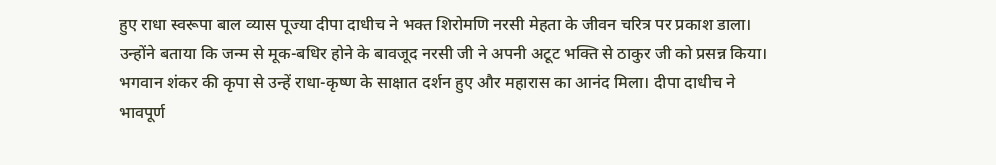हुए राधा स्वरूपा बाल व्यास पूज्या दीपा दाधीच ने भक्त शिरोमणि नरसी मेहता के जीवन चरित्र पर प्रकाश डाला। उन्होंने बताया कि जन्म से मूक-बधिर होने के बावजूद नरसी जी ने अपनी अटूट भक्ति से ठाकुर जी को प्रसन्न किया। भगवान शंकर की कृपा से उन्हें राधा-कृष्ण के साक्षात दर्शन हुए और महारास का आनंद मिला। दीपा दाधीच ने भावपूर्ण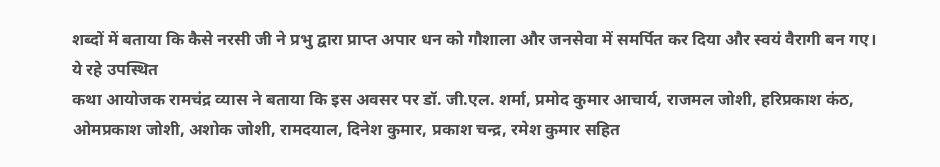शब्दों में बताया कि कैसे नरसी जी ने प्रभु द्वारा प्राप्त अपार धन को गौशाला और जनसेवा में समर्पित कर दिया और स्वयं वैरागी बन गए।
ये रहे उपस्थित
कथा आयोजक रामचंद्र व्यास ने बताया कि इस अवसर पर डॉ. जी.एल. शर्मा, प्रमोद कुमार आचार्य, राजमल जोशी, हरिप्रकाश कंठ, ओमप्रकाश जोशी, अशोक जोशी, रामदयाल, दिनेश कुमार, प्रकाश चन्द्र, रमेश कुमार सहित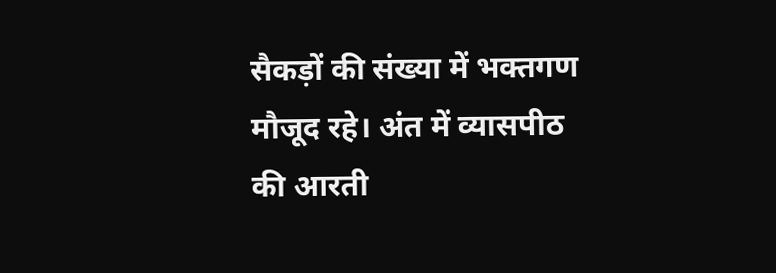सैकड़ों की संख्या में भक्तगण मौजूद रहे। अंत में व्यासपीठ की आरती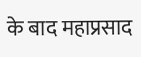के बाद महाप्रसाद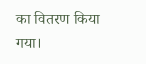का वितरण किया गया।